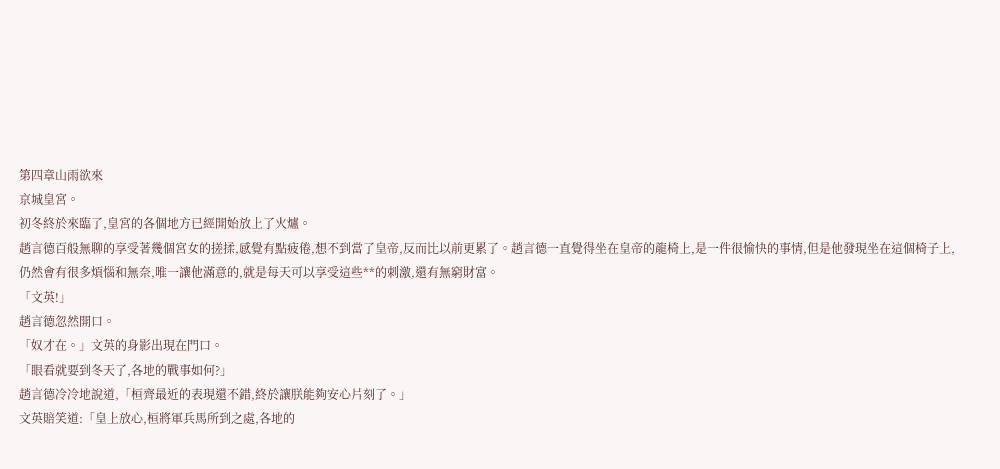第四章山雨欲來
京城皇宮。
初冬終於來臨了,皇宮的各個地方已經開始放上了火爐。
趙言德百般無聊的享受著幾個宮女的搓揉,感覺有點疲倦,想不到當了皇帝,反而比以前更累了。趙言德一直覺得坐在皇帝的龍椅上,是一件很愉快的事情,但是他發現坐在這個椅子上,仍然會有很多煩惱和無奈,唯一讓他滿意的,就是每天可以享受這些**的刺激,還有無窮財富。
「文英!」
趙言德忽然開口。
「奴才在。」文英的身影出現在門口。
「眼看就要到冬天了,各地的戰事如何?」
趙言德冷冷地說道,「桓齊最近的表現還不錯,終於讓朕能夠安心片刻了。」
文英賠笑道:「皇上放心,桓將軍兵馬所到之處,各地的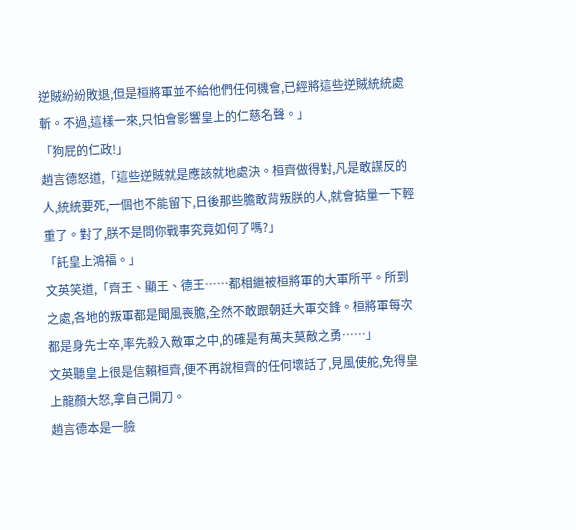逆賊紛紛敗退,但是桓將軍並不給他們任何機會,已經將這些逆賊統統處斬。不過,這樣一來,只怕會影響皇上的仁慈名聲。」
「狗屁的仁政!」
趙言德怒道,「這些逆賊就是應該就地處決。桓齊做得對,凡是敢謀反的人,統統要死,一個也不能留下,日後那些膽敢背叛朕的人,就會掂量一下輕重了。對了,朕不是問你戰事究竟如何了嗎?」
「託皇上鴻福。」
文英笑道,「齊王、顯王、德王……都相繼被桓將軍的大軍所平。所到之處,各地的叛軍都是聞風喪膽,全然不敢跟朝廷大軍交鋒。桓將軍每次都是身先士卒,率先殺入敵軍之中,的確是有萬夫莫敵之勇……」
文英聽皇上很是信賴桓齊,便不再說桓齊的任何壞話了,見風使舵,免得皇上龍顏大怒,拿自己開刀。
趙言德本是一臉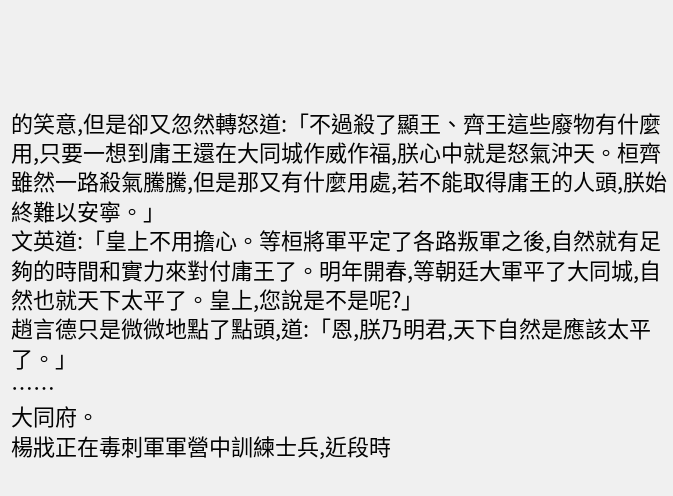的笑意,但是卻又忽然轉怒道:「不過殺了顯王、齊王這些廢物有什麼用,只要一想到庸王還在大同城作威作福,朕心中就是怒氣沖天。桓齊雖然一路殺氣騰騰,但是那又有什麼用處,若不能取得庸王的人頭,朕始終難以安寧。」
文英道:「皇上不用擔心。等桓將軍平定了各路叛軍之後,自然就有足夠的時間和實力來對付庸王了。明年開春,等朝廷大軍平了大同城,自然也就天下太平了。皇上,您說是不是呢?」
趙言德只是微微地點了點頭,道:「恩,朕乃明君,天下自然是應該太平了。」
……
大同府。
楊戕正在毒刺軍軍營中訓練士兵,近段時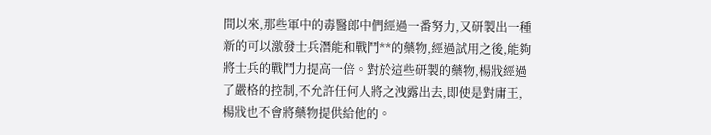間以來,那些軍中的毒醫郎中們經過一番努力,又研製出一種新的可以激發士兵潛能和戰鬥**的藥物,經過試用之後,能夠將士兵的戰鬥力提高一倍。對於這些研製的藥物,楊戕經過了嚴格的控制,不允許任何人將之洩露出去,即使是對庸王,楊戕也不會將藥物提供給他的。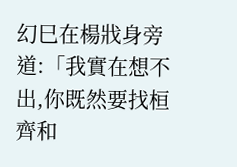幻巳在楊戕身旁道:「我實在想不出,你既然要找桓齊和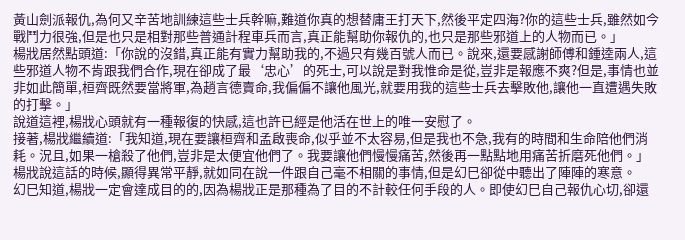黃山劍派報仇,為何又辛苦地訓練這些士兵幹嘛,難道你真的想替庸王打天下,然後平定四海?你的這些士兵,雖然如今戰鬥力很強,但是也只是相對那些普通計程車兵而言,真正能幫助你報仇的,也只是那些邪道上的人物而已。」
楊戕居然點頭道:「你說的沒錯,真正能有實力幫助我的,不過只有幾百號人而已。說來,還要感謝師傅和鍾逵兩人,這些邪道人物不肯跟我們合作,現在卻成了最‘忠心’的死士,可以說是對我惟命是從,豈非是報應不爽?但是,事情也並非如此簡單,桓齊既然要當將軍,為趙言德賣命,我偏偏不讓他風光,就要用我的這些士兵去擊敗他,讓他一直遭遇失敗的打擊。」
說道這裡,楊戕心頭就有一種報復的快感,這也許已經是他活在世上的唯一安慰了。
接著,楊戕繼續道:「我知道,現在要讓桓齊和孟啟喪命,似乎並不太容易,但是我也不急,我有的時間和生命陪他們消耗。況且,如果一槍殺了他們,豈非是太便宜他們了。我要讓他們慢慢痛苦,然後再一點點地用痛苦折磨死他們。」
楊戕說這話的時候,顯得異常平靜,就如同在說一件跟自己毫不相關的事情,但是幻巳卻從中聽出了陣陣的寒意。
幻巳知道,楊戕一定會達成目的的,因為楊戕正是那種為了目的不計較任何手段的人。即使幻巳自己報仇心切,卻還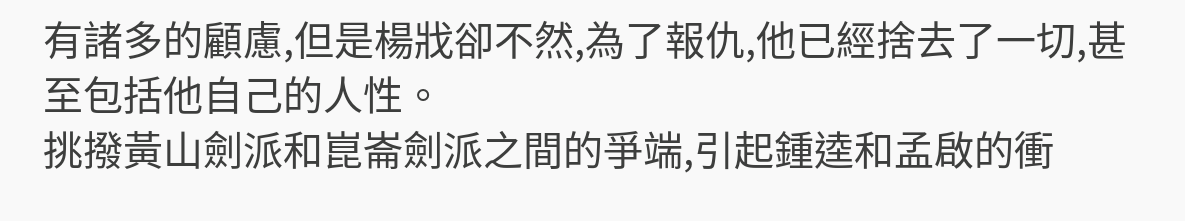有諸多的顧慮,但是楊戕卻不然,為了報仇,他已經捨去了一切,甚至包括他自己的人性。
挑撥黃山劍派和崑崙劍派之間的爭端,引起鍾逵和孟啟的衝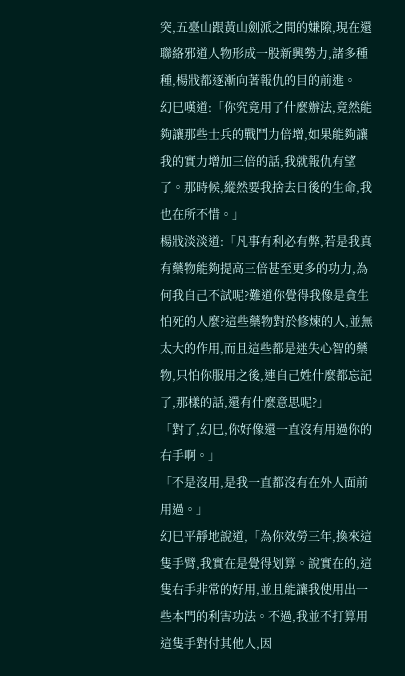突,五臺山跟黃山劍派之間的嫌隙,現在還聯絡邪道人物形成一股新興勢力,諸多種種,楊戕都逐漸向著報仇的目的前進。
幻巳嘆道:「你究竟用了什麼辦法,竟然能夠讓那些士兵的戰鬥力倍增,如果能夠讓我的實力增加三倍的話,我就報仇有望了。那時候,縱然要我捨去日後的生命,我也在所不惜。」
楊戕淡淡道:「凡事有利必有弊,若是我真有藥物能夠提高三倍甚至更多的功力,為何我自己不試呢?難道你覺得我像是貪生怕死的人麼?這些藥物對於修煉的人,並無太大的作用,而且這些都是迷失心智的藥物,只怕你服用之後,連自己姓什麼都忘記了,那樣的話,還有什麼意思呢?」
「對了,幻巳,你好像還一直沒有用過你的右手啊。」
「不是沒用,是我一直都沒有在外人面前用過。」
幻巳平靜地說道,「為你效勞三年,換來這隻手臂,我實在是覺得划算。說實在的,這隻右手非常的好用,並且能讓我使用出一些本門的利害功法。不過,我並不打算用這隻手對付其他人,因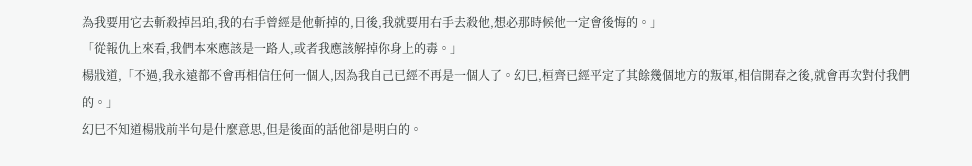為我要用它去斬殺掉呂珀,我的右手曾經是他斬掉的,日後,我就要用右手去殺他,想必那時候他一定會後悔的。」
「從報仇上來看,我們本來應該是一路人,或者我應該解掉你身上的毒。」
楊戕道,「不過,我永遠都不會再相信任何一個人,因為我自己已經不再是一個人了。幻巳,桓齊已經平定了其餘幾個地方的叛軍,相信開春之後,就會再次對付我們的。」
幻巳不知道楊戕前半句是什麼意思,但是後面的話他卻是明白的。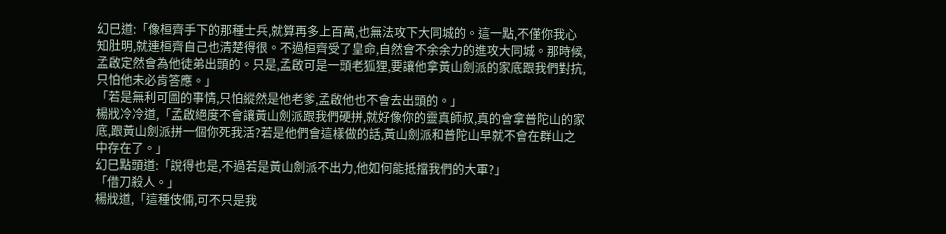幻巳道:「像桓齊手下的那種士兵,就算再多上百萬,也無法攻下大同城的。這一點,不僅你我心知肚明,就連桓齊自己也清楚得很。不過桓齊受了皇命,自然會不余余力的進攻大同城。那時候,孟啟定然會為他徒弟出頭的。只是,孟啟可是一頭老狐狸,要讓他拿黃山劍派的家底跟我們對抗,只怕他未必肯答應。」
「若是無利可圖的事情,只怕縱然是他老爹,孟啟他也不會去出頭的。」
楊戕冷冷道,「孟啟絕度不會讓黃山劍派跟我們硬拼,就好像你的靈真師叔,真的會拿普陀山的家底,跟黃山劍派拼一個你死我活?若是他們會這樣做的話,黃山劍派和普陀山早就不會在群山之中存在了。」
幻巳點頭道:「說得也是,不過若是黃山劍派不出力,他如何能抵擋我們的大軍?」
「借刀殺人。」
楊戕道,「這種伎倆,可不只是我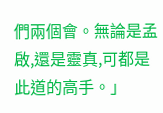們兩個會。無論是孟啟,還是靈真,可都是此道的高手。」